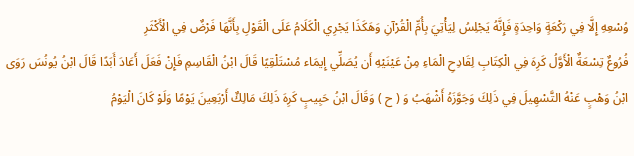وُسْعِهِ إِلَّا فِي رَكْعَةٍ وَاحِدَةٍ فَإِنَّهُ يَجْلِسُ لِيَأْتِيَ بِأُمِّ الْقُرْآنِ وَهَكَذَا يَجْرِي الْكَلَامُ عَلَى الْقَوْلِ بِأَنَّهَا فَرْضٌ فِي الْأَكْثَرِ
فُرُوعٌ تِسْعَةٌ الْأَوَّلُ كَرِهَ فِي الْكِتَابِ لِقَادِحِ الْمَاءِ مِنْ عَيْنَيْهِ أَن يُصَلِّي إِيمَاء مُسْتَلْقِيًا قَالَ ابْنُ الْقَاسِمِ فَإِنْ فَعَلَ أَعَادَ أَبَدًا قَالَ ابْنُ يُونُسَ رَوَى ابْنُ وَهْبٍ عَنْهُ التَّسْهِيلَ فِي ذَلِكَ وَجَوَّزَهُ أَشْهَبُ وَ ( ح ) وَقَالَ ابْنُ حَبِيبٍ كَرِهَ ذَلِكَ مَالِكٌ أَرْبَعِينَ يَوْمًا وَلَوْ كَانَ الْيَوْمُ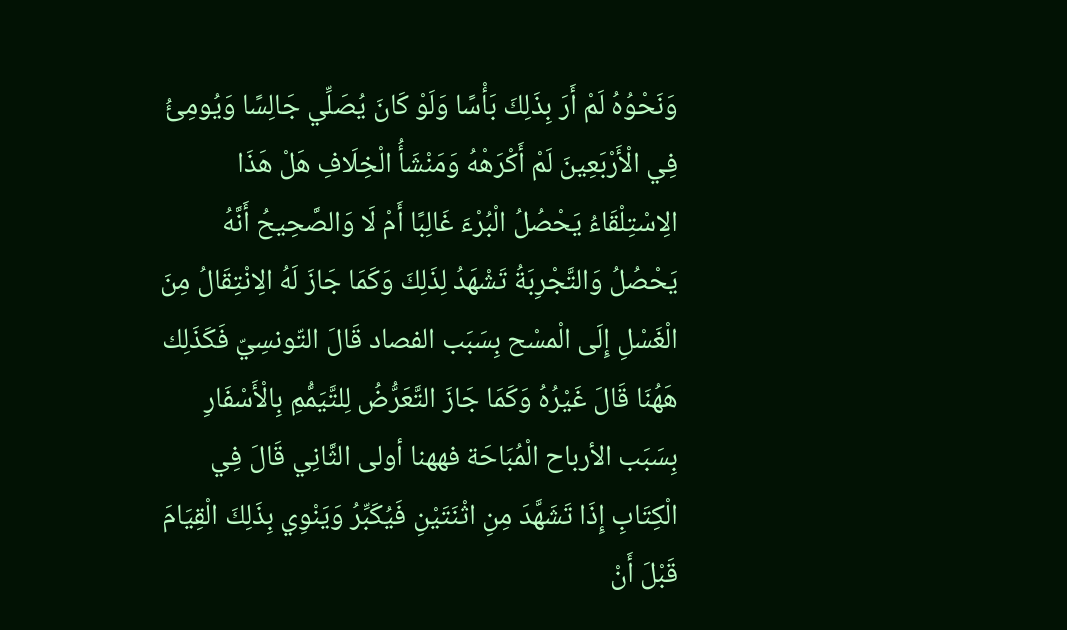وَنَحْوُهُ لَمْ أَرَ بِذَلِكَ بَأْسًا وَلَوْ كَانَ يُصَلِّي جَالِسًا وَيُومِئُ فِي الْأَرْبَعِينَ لَمْ أَكْرَهْهُ وَمَنْشَأُ الْخِلَافِ هَلْ هَذَا الِاسْتِلْقَاءُ يَحْصُلُ الْبُرْءَ غَالِبًا أَمْ لَا وَالصَّحِيحُ أَنَّهُ يَحْصُلُ وَالتَّجْرِبَةُ تَشْهَدُ لِذَلِكَ وَكَمَا جَازَ لَهُ الِانْتِقَالُ مِنَ الْغَسْلِ إِلَى الْمسْح بِسَبَب الفصاد قَالَ التّونسِيّ فَكَذَلِك هَهُنَا قَالَ غَيْرُهُ وَكَمَا جَازَ التَّعَرُّضُ لِلتَّيَمُّمِ بِالْأَسْفَارِ بِسَبَب الأرباح الْمُبَاحَة فههنا أولى الثَّانِي قَالَ فِي الْكِتَابِ إِذَا تَشَهَّدَ مِنِ اثْنَتَيْنِ فَيُكَبِّرُ وَيَنْوِي بِذَلِكَ الْقِيَامَ قَبْلَ أَنْ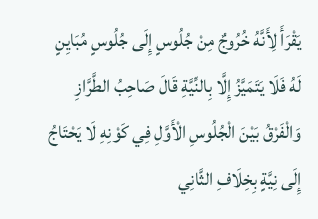يَقْرَأَ لِأَنَّهُ خُرُوجٌ مِنْ جُلُوسٍ إِلَى جُلُوسٍ مُبَايِنٍ لَهُ فَلَا يَتَمَيَّزُ إِلَّا بِالنِّيَّةِ قَالَ صَاحِبُ الطَّرَّازِ وَالْفَرْقُ بَيْنَ الْجُلُوسِ الْأَوَّلِ فِي كَوْنِهِ لَا يَحْتَاجُ إِلَى نِيَّةٍ بِخِلَافِ الثَّانِي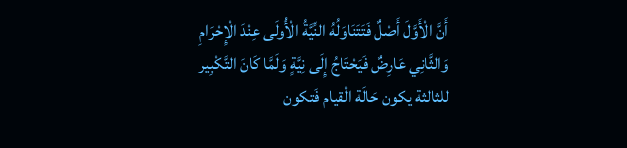أَنَّ الْأَوَّلَ أَصْلٌ فَتَتَنَاوَلُهُ النِّيَّةُ الْأُولَى عِنْدَ الْإِحْرَامِ وَالثَّانِي عَارِضٌ فَيَحْتَاجُ إِلَى نِيَّةٍ وَلَمَّا كَانَ التَّكْبِير للثالثة يكون حَالَة الْقيام فَتكون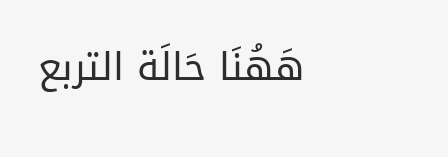هَهُنَا حَالَة التربع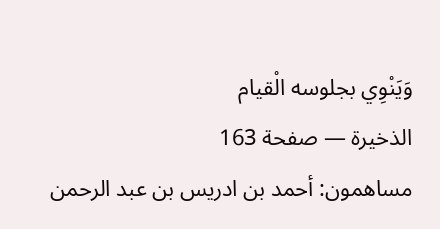وَيَنْوِي بجلوسه الْقيام
الذخيرة — صفحة 163
مساهمون: أحمد بن ادريس بن عبد الرحمن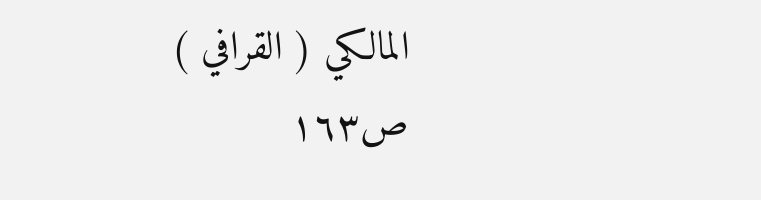المالكي ( القرافي )
ص١٦٣